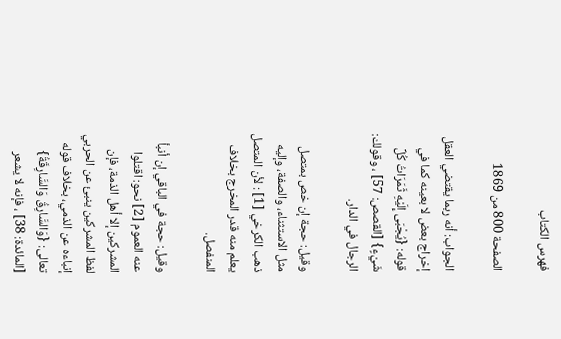فهرس الكتاب

الصفحة 800 من 1869

الجواب: أنه ربما يقتضي العقل إخراج بعض لا بعينه كما في قوله: {يُجْبَى إِلَيْهِ ثَمَرَاتُ كُلِّ شَيْءٍ} [القصص: 57] ، وقولك: الرجال في الدار.

وقيل: حجة إن خص بمتصل مثل الاستثناء، والصفة، وإليه ذهب الكرخي [1] : لأن المتصل يعلم منه قدر المخرج بخلاف المنفصل.

وقيل: حجة في الباقي إن أنبأ عنه العموم [2] نحو: اقتلوا المشركين إلا أهل الذمة، فإن لفظ المشركين ينبئ عن الحربي إنباءه عن الذمي، بخلاف قوله تعالى: {وَالسَّارِقُ وَالسَّارِقَةُ} [المائدة: 38] ، فإنه لا يشعر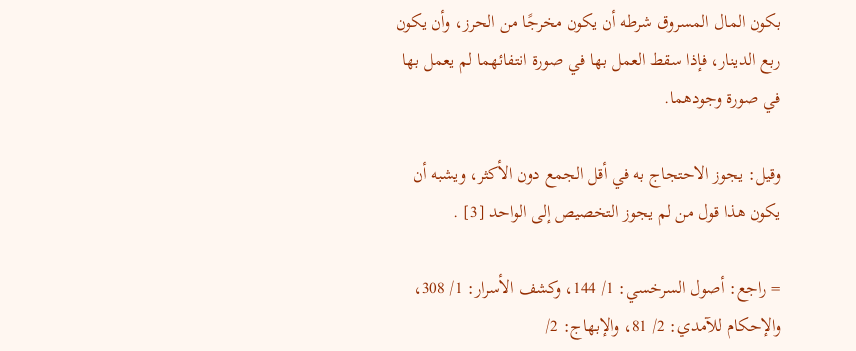بكون المال المسروق شرطه أن يكون مخرجًا من الحرز، وأن يكون ربع الدينار، فإذا سقط العمل بها في صورة انتفائهما لم يعمل بها في صورة وجودهما.

وقيل: يجوز الاحتجاج به في أقل الجمع دون الأكثر، ويشبه أن يكون هذا قول من لم يجوز التخصيص إلى الواحد [3] .

= راجع: أصول السرخسي: 1/ 144، وكشف الأسرار: 1/ 308، والإحكام للآمدي: 2/ 81، والإبهاج: 2/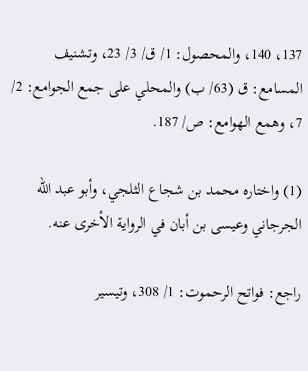137، 140، والمحصول: 1/ ق/ 3/ 23، وتشنيف المسامع: ق (63/ ب) والمحلي على جمع الجوامع: 2/ 7، وهمع الهوامع: ص/ 187.

(1) واختاره محمد بن شجاع الثلجي، وأبو عبد الله الجرجاني وعيسى بن أبان في الرواية الأخرى عنه.

راجع: فواتح الرحموت: 1/ 308، وتيسير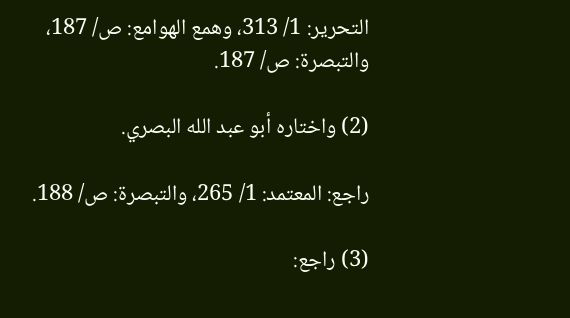التحرير: 1/ 313، وهمع الهوامع: ص/ 187، والتبصرة: ص/ 187.

(2) واختاره أبو عبد الله البصري.

راجع: المعتمد: 1/ 265، والتبصرة: ص/ 188.

(3) راجع: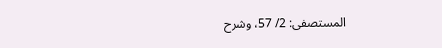المستصفى: 2/ 57، وشرح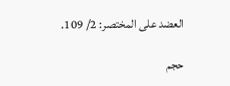العضد على المختصر: 2/ 109.

حجم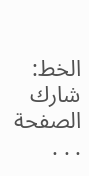الخط:
شارك الصفحة
. . .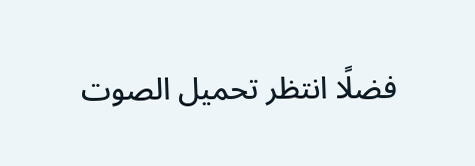فضلًا انتظر تحميل الصوت